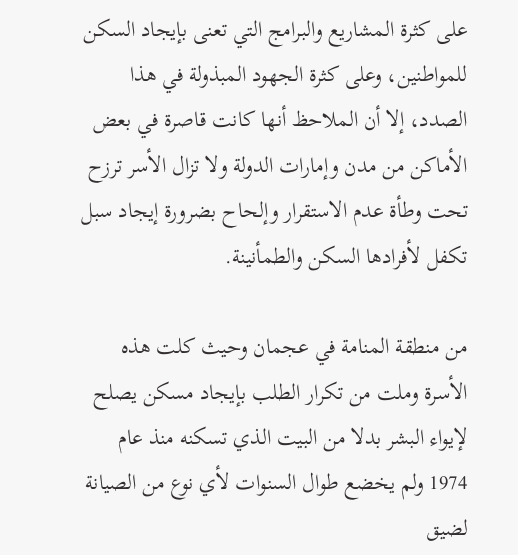على كثرة المشاريع والبرامج التي تعنى بإيجاد السكن للمواطنين، وعلى كثرة الجهود المبذولة في هذا الصدد، إلا أن الملاحظ أنها كانت قاصرة في بعض الأماكن من مدن وإمارات الدولة ولا تزال الأسر ترزح تحت وطأة عدم الاستقرار وإلحاح بضرورة إيجاد سبل تكفل لأفرادها السكن والطمأنينة.

من منطقة المنامة في عجمان وحيث كلت هذه الأسرة وملت من تكرار الطلب بإيجاد مسكن يصلح لإيواء البشر بدلا من البيت الذي تسكنه منذ عام 1974 ولم يخضع طوال السنوات لأي نوع من الصيانة لضيق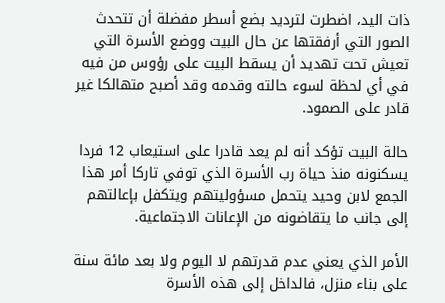ذات اليد، اضطرت لترديد بضع أسطر مفضلة أن تتحدث الصور التي أرفقتها عن حال البيت ووضع الأسرة التي تعيش تحت تهديد أن يسقط البيت على رؤوس من فيه في أي لحظة لسوء حالته وقدمه وقد أصبح متهالكا غير قادر على الصمود.

حالة البيت تؤكد أنه لم يعد قادرا على استيعاب 12 فردا يسكنونه منذ حياة رب الأسرة الذي توفي تاركا أمر هذا الجمع لابن وحيد يتحمل مسؤوليتهم ويتكفل بإعالتهم إلى جانب ما يتقاضونه من الإعانات الاجتماعية.

الأمر الذي يعني عدم قدرتهم لا اليوم ولا بعد مائة سنة على بناء منزل، فالداخل إلى هذه الأسرة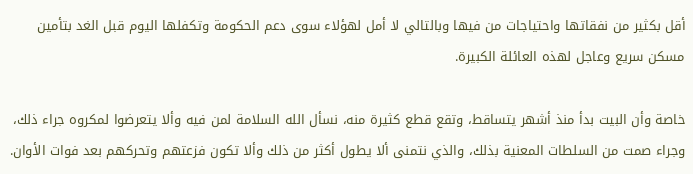أقل بكثير من نفقاتها واحتياجات من فيها وبالتالي لا أمل لهؤلاء سوى دعم الحكومة وتكفلها اليوم قبل الغد بتأمين مسكن سريع وعاجل لهذه العائلة الكبيرة.

خاصة وأن البيت بدأ منذ أشهر يتساقط، وتقع قطع كثيرة منه، نسأل الله السلامة لمن فيه وألا يتعرضوا لمكروه جراء ذلك، وجراء صمت من السلطات المعنية بذلك، والذي نتمنى ألا يطول أكثر من ذلك وألا تكون فزعتهم وتحركهم بعد فوات الأوان.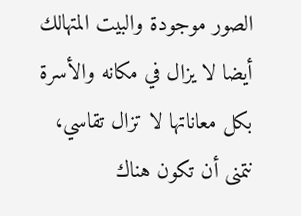الصور موجودة والبيت المتهالك أيضا لا يزال في مكانه والأسرة بكل معاناتها لا تزال تقاسي، نتمنى أن تكون هناك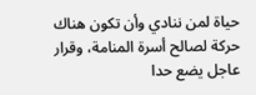حياة لمن ننادي وأن تكون هناك حركة لصالح أسرة المنامة، وقرار عاجل يضع حدا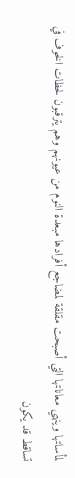لمأساتها وينهي معاناتها التي أصبحت مقلقة لمضاجع أفرادها مبعدة النوم من عيونهم وهم يترقبون لحظات الخوف في تساقط قد يكون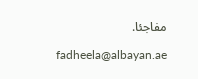مفاجئا.

fadheela@albayan.ae